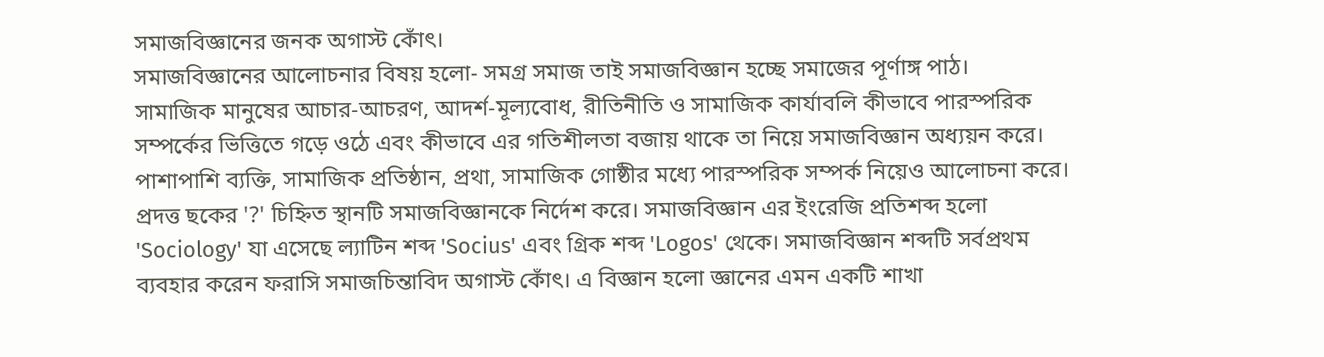সমাজবিজ্ঞানের জনক অগাস্ট কোঁৎ।
সমাজবিজ্ঞানের আলোচনার বিষয় হলো- সমগ্র সমাজ তাই সমাজবিজ্ঞান হচ্ছে সমাজের পূর্ণাঙ্গ পাঠ।
সামাজিক মানুষের আচার-আচরণ, আদর্শ-মূল্যবোধ, রীতিনীতি ও সামাজিক কার্যাবলি কীভাবে পারস্পরিক সম্পর্কের ভিত্তিতে গড়ে ওঠে এবং কীভাবে এর গতিশীলতা বজায় থাকে তা নিয়ে সমাজবিজ্ঞান অধ্যয়ন করে। পাশাপাশি ব্যক্তি, সামাজিক প্রতিষ্ঠান, প্রথা, সামাজিক গোষ্ঠীর মধ্যে পারস্পরিক সম্পর্ক নিয়েও আলোচনা করে।
প্রদত্ত ছকের '?' চিহ্নিত স্থানটি সমাজবিজ্ঞানকে নির্দেশ করে। সমাজবিজ্ঞান এর ইংরেজি প্রতিশব্দ হলো 'Sociology' যা এসেছে ল্যাটিন শব্দ 'Socius' এবং গ্রিক শব্দ 'Logos' থেকে। সমাজবিজ্ঞান শব্দটি সর্বপ্রথম ব্যবহার করেন ফরাসি সমাজচিন্তাবিদ অগাস্ট কোঁৎ। এ বিজ্ঞান হলো জ্ঞানের এমন একটি শাখা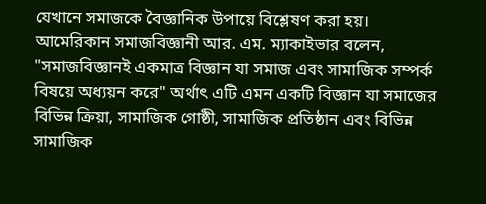যেখানে সমাজকে বৈজ্ঞানিক উপায়ে বিশ্লেষণ করা হয়। আমেরিকান সমাজবিজ্ঞানী আর. এম. ম্যাকাইভার বলেন, "সমাজবিজ্ঞানই একমাত্র বিজ্ঞান যা সমাজ এবং সামাজিক সম্পর্ক বিষয়ে অধ্যয়ন করে" অর্থাৎ এটি এমন একটি বিজ্ঞান যা সমাজের বিভিন্ন ক্রিয়া, সামাজিক গোষ্ঠী, সামাজিক প্রতিষ্ঠান এবং বিভিন্ন সামাজিক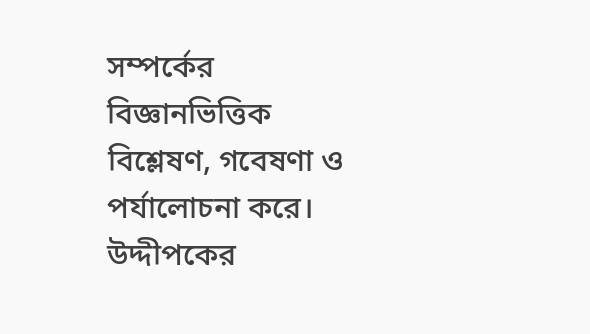সম্পর্কের বিজ্ঞানভিত্তিক বিশ্লেষণ, গবেষণা ও পর্যালোচনা করে। উদ্দীপকের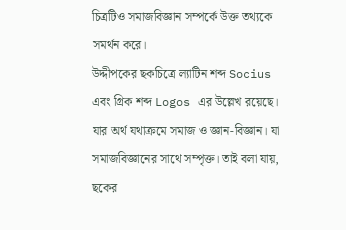চিত্রটিও সমাজবিজ্ঞান সম্পর্কে উক্ত তথ্যকে সমর্থন করে।
উদ্দীপকের ছকচিত্রে ল্যাটিন শব্দ Socius এবং গ্রিক শব্দ Logos এর উল্লেখ রয়েছে। যার অর্থ যথাক্রমে সমাজ ও জ্ঞান-বিজ্ঞান। যা সমাজবিজ্ঞানের সাথে সম্পৃক্ত। তাই বলা যায়, ছকের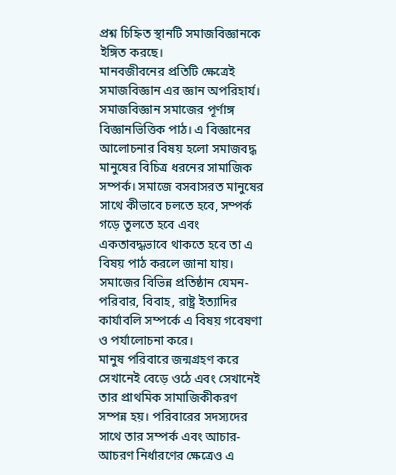প্রশ্ন চিহ্নিত স্থানটি সমাজবিজ্ঞানকে ইঙ্গিত করছে।
মানবজীবনের প্রতিটি ক্ষেত্রেই সমাজবিজ্ঞান এর জ্ঞান অপরিহার্য। সমাজবিজ্ঞান সমাজের পূর্ণাঙ্গ বিজ্ঞানভিত্তিক পাঠ। এ বিজ্ঞানের আলোচনার বিষয় হলো সমাজবদ্ধ মানুষের বিচিত্র ধরনের সামাজিক সম্পর্ক। সমাজে বসবাসরত মানুষের সাথে কীভাবে চলতে হবে, সম্পর্ক গড়ে তুলতে হবে এবং একতাবদ্ধভাবে থাকতে হবে তা এ বিষয় পাঠ করলে জানা যায়। সমাজের বিভিন্ন প্রতিষ্ঠান যেমন- পরিবার, বিবাহ, রাষ্ট্র ইত্যাদির কার্যাবলি সম্পর্কে এ বিষয় গবেষণা ও পর্যালোচনা করে।
মানুষ পরিবারে জন্মগ্রহণ করে সেখানেই বেড়ে ওঠে এবং সেখানেই তার প্রাথমিক সামাজিকীকরণ সম্পন্ন হয়। পরিবারের সদস্যদের সাথে তার সম্পর্ক এবং আচার-আচরণ নির্ধারণের ক্ষেত্রেও এ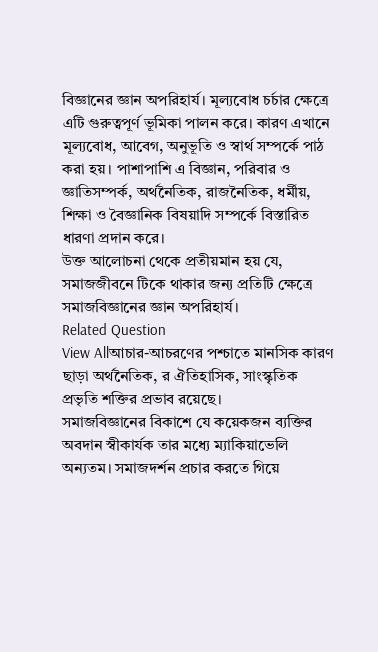বিজ্ঞানের জ্ঞান অপরিহার্য। মূল্যবোধ চর্চার ক্ষেত্রে এটি গুরুত্বপূর্ণ ভূমিকা পালন করে। কারণ এখানে মূল্যবোধ, আবেগ, অনুভূতি ও স্বার্থ সম্পর্কে পাঠ করা হয়। পাশাপাশি এ বিজ্ঞান, পরিবার ও জ্ঞাতিসম্পর্ক, অর্থনৈতিক, রাজনৈতিক, ধর্মীয়, শিক্ষা ও বৈজ্ঞানিক বিষয়াদি সম্পর্কে বিস্তারিত ধারণা প্রদান করে।
উক্ত আলোচনা থেকে প্রতীয়মান হয় যে, সমাজজীবনে টিকে থাকার জন্য প্রতিটি ক্ষেত্রে সমাজবিজ্ঞানের জ্ঞান অপরিহার্য।
Related Question
View Allআচার-আচরণের পশ্চাতে মানসিক কারণ ছাড়া অর্থনৈতিক, র ঐতিহাসিক, সাংস্কৃতিক প্রভৃতি শক্তির প্রভাব রয়েছে।
সমাজবিজ্ঞানের বিকাশে যে কয়েকজন ব্যক্তির অবদান স্বীকার্যক তার মধ্যে ম্যাকিয়াভেলি অন্যতম। সমাজদর্শন প্রচার করতে গিয়ে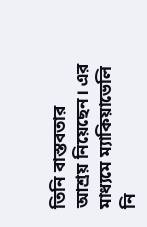তিনি বাস্তবতার আশ্রয় নিয়েছেন। এর মাধ্যমে ম্যাকিয়াভেলি নি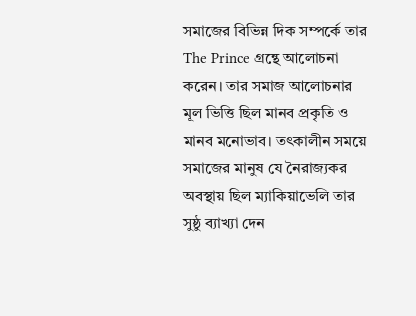সমাজের বিভিন্ন দিক সম্পর্কে তার The Prince গ্রন্থে আলোচনা করেন। তার সমাজ আলোচনার মূল ভিত্তি ছিল মানব প্রকৃতি ও মানব মনোভাব। তৎকালীন সময়ে সমাজের মানুষ যে নৈরাজ্যকর অবস্থায় ছিল ম্যাকিয়াভেলি তার সুষ্ঠু ব্যাখ্যা দেন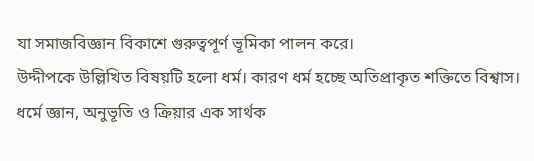যা সমাজবিজ্ঞান বিকাশে গুরুত্বপূর্ণ ভূমিকা পালন করে।
উদ্দীপকে উল্লিখিত বিষয়টি হলো ধর্ম। কারণ ধর্ম হচ্ছে অতিপ্রাকৃত শক্তিতে বিশ্বাস। ধর্মে জ্ঞান, অনুভূতি ও ক্রিয়ার এক সার্থক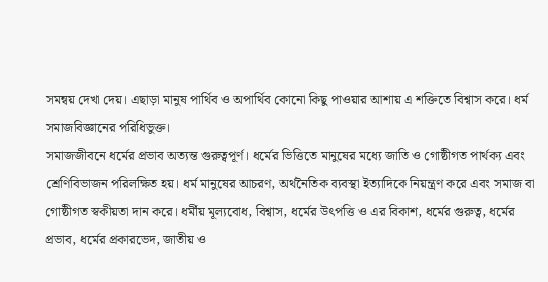সমন্বয় দেখা দেয়। এছাড়া মানুষ পার্থিব ও অপার্থিব কোনো কিছু পাওয়ার আশায় এ শক্তিতে বিশ্বাস করে। ধর্ম সমাজবিজ্ঞানের পরিধিভুক্ত।
সমাজজীবনে ধর্মের প্রভাব অত্যন্ত গুরুত্বপূর্ণ। ধর্মের ভিত্তিতে মানুষের মধ্যে জাতি ও গোষ্ঠীগত পার্থক্য এবং শ্রেণিবিভাজন পরিলক্ষিত হয়। ধর্ম মানুষের আচরণ, অর্থনৈতিক ব্যবস্থা ইত্যাদিকে নিয়ন্ত্রণ করে এবং সমাজ বা গোষ্ঠীগত স্বকীয়তা দান করে। ধর্মীয় মূল্যবোধ, বিশ্বাস, ধর্মের উৎপত্তি ও এর বিকাশ, ধর্মের গুরুত্ব, ধর্মের প্রভাব, ধর্মের প্রকারভেদ, জাতীয় ও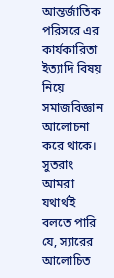আন্তর্জাতিক পরিসরে এর কার্যকারিতা ইত্যাদি বিষয় নিয়ে সমাজবিজ্ঞান আলোচনা করে থাকে।
সুতরাং আমরা যথার্থই বলতে পারি যে, স্যারের আলোচিত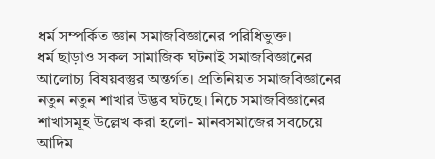ধর্ম সম্পর্কিত জ্ঞান সমাজবিজ্ঞানের পরিধিভুক্ত।
ধর্ম ছাড়াও সকল সামাজিক ঘটনাই সমাজবিজ্ঞানের আলোচ্য বিষয়বস্তুর অন্তর্গত। প্রতিনিয়ত সমাজবিজ্ঞানের নতুন নতুন শাখার উদ্ভব ঘটছে। নিচে সমাজবিজ্ঞানের শাখাসমূহ উল্লেখ করা হলো- মানবসমাজের সবচেয়ে আদিম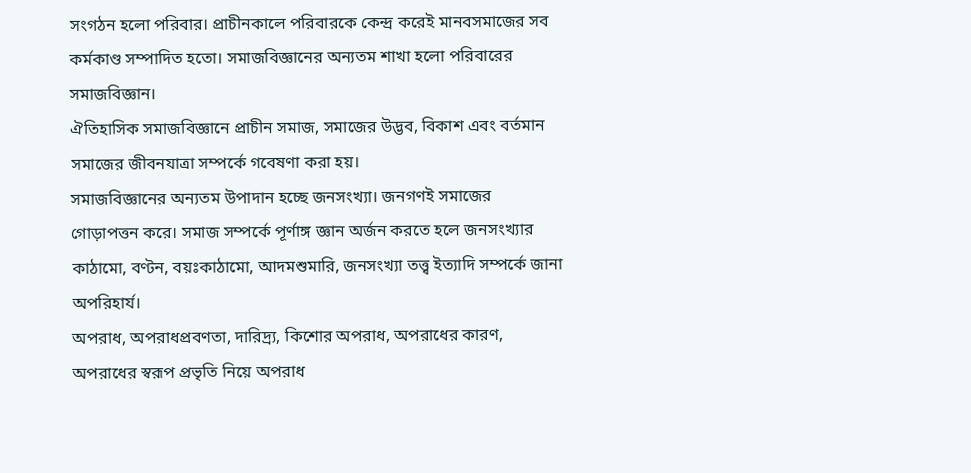সংগঠন হলো পরিবার। প্রাচীনকালে পরিবারকে কেন্দ্র করেই মানবসমাজের সব কর্মকাণ্ড সম্পাদিত হতো। সমাজবিজ্ঞানের অন্যতম শাখা হলো পরিবারের সমাজবিজ্ঞান।
ঐতিহাসিক সমাজবিজ্ঞানে প্রাচীন সমাজ, সমাজের উদ্ভব, বিকাশ এবং বর্তমান সমাজের জীবনযাত্রা সম্পর্কে গবেষণা করা হয়।
সমাজবিজ্ঞানের অন্যতম উপাদান হচ্ছে জনসংখ্যা। জনগণই সমাজের গোড়াপত্তন করে। সমাজ সম্পর্কে পূর্ণাঙ্গ জ্ঞান অর্জন করতে হলে জনসংখ্যার কাঠামো, বণ্টন, বয়ঃকাঠামো, আদমশুমারি, জনসংখ্যা তত্ত্ব ইত্যাদি সম্পর্কে জানা অপরিহার্য।
অপরাধ, অপরাধপ্রবণতা, দারিদ্র্য, কিশোর অপরাধ, অপরাধের কারণ, অপরাধের স্বরূপ প্রভৃতি নিয়ে অপরাধ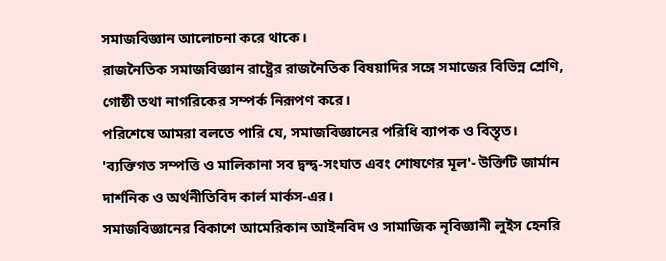সমাজবিজ্ঞান আলোচনা করে থাকে।
রাজনৈতিক সমাজবিজ্ঞান রাষ্ট্রের রাজনৈতিক বিষয়াদির সঙ্গে সমাজের বিভিন্ন শ্রেণি, গোষ্ঠী তথা নাগরিকের সম্পর্ক নিরূপণ করে।
পরিশেষে আমরা বলতে পারি যে, সমাজবিজ্ঞানের পরিধি ব্যাপক ও বিস্তৃত।
'ব্যক্তিগত সম্পত্তি ও মালিকানা সব দ্বন্দ্ব-সংঘাত এবং শোষণের মূল'- উক্তিটি জার্মান দার্শনিক ও অর্থনীতিবিদ কার্ল মার্কস-এর।
সমাজবিজ্ঞানের বিকাশে আমেরিকান আইনবিদ ও সামাজিক নৃবিজ্ঞানী লুইস হেনরি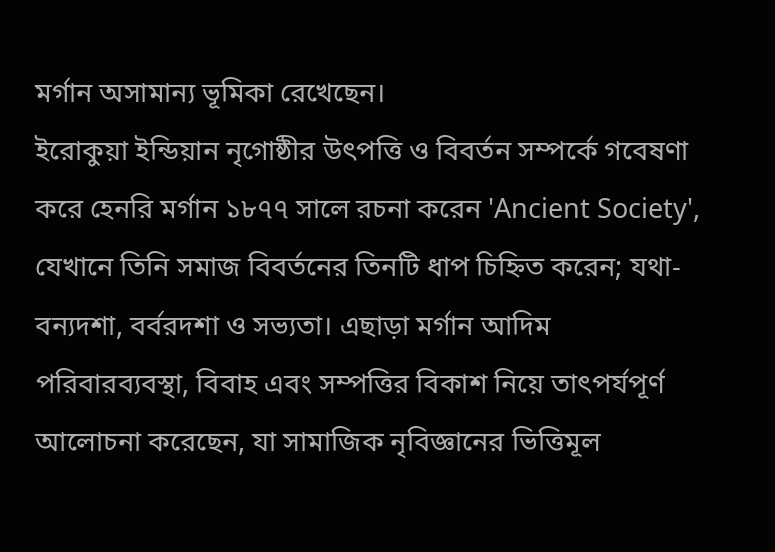মর্গান অসামান্য ভূমিকা রেখেছেন।
ইরোকুয়া ইন্ডিয়ান নৃগোষ্ঠীর উৎপত্তি ও বিবর্তন সম্পর্কে গবেষণা করে হেনরি মর্গান ১৮৭৭ সালে রচনা করেন 'Ancient Society', যেখানে তিনি সমাজ বিবর্তনের তিনটি ধাপ চিহ্নিত করেন; যথা- বন্যদশা, বর্বরদশা ও সভ্যতা। এছাড়া মর্গান আদিম পরিবারব্যবস্থা, বিবাহ এবং সম্পত্তির বিকাশ নিয়ে তাৎপর্যপূর্ণ আলোচনা করেছেন, যা সামাজিক নৃবিজ্ঞানের ভিত্তিমূল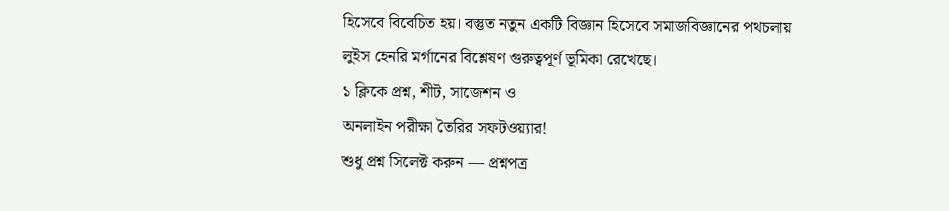হিসেবে বিবেচিত হয়। বস্তুত নতুন একটি বিজ্ঞান হিসেবে সমাজবিজ্ঞানের পথচলায় লুইস হেনরি মর্গানের বিশ্লেষণ গুরুত্বপূর্ণ ভূমিকা রেখেছে।
১ ক্লিকে প্রশ্ন, শীট, সাজেশন ও
অনলাইন পরীক্ষা তৈরির সফটওয়্যার!
শুধু প্রশ্ন সিলেক্ট করুন — প্রশ্নপত্র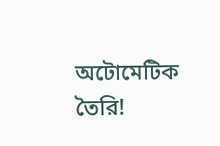অটোমেটিক তৈরি!